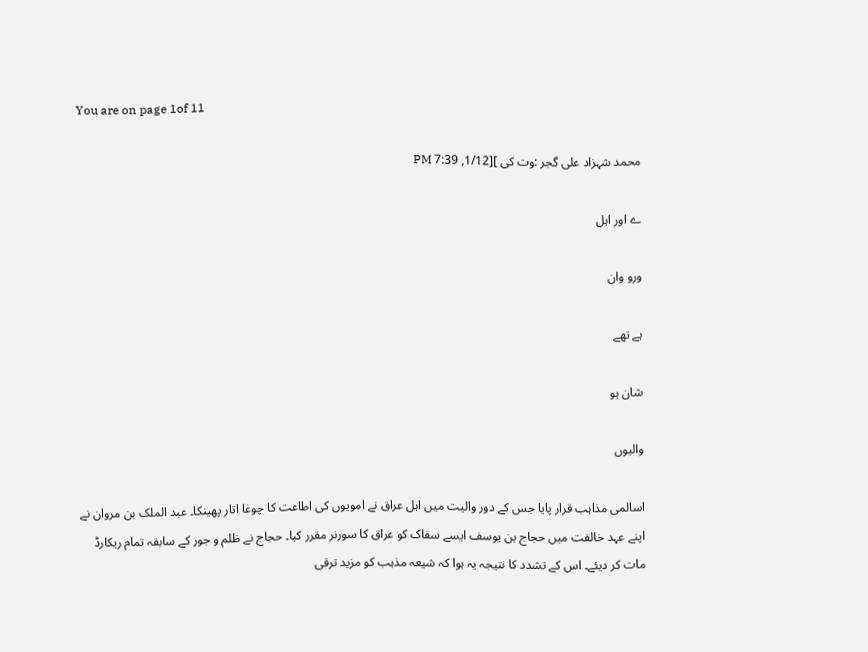You are on page 1of 11

محمد شہزاد علی گجر :وت کی ][1/12, 7:39 PM

ے اور اہل

ورو وان

ہے تھے

شان ہو

والیوں

اسالمی مذاہب قرار پایا جس کے دور والیت میں اہل عراق نے امویوں کی اطاعت کا چوغا اتار پھینکا۔ عبد الملک بن مروان نے
اپنے عہد خالفت میں حجاج بن یوسف ایسے سفاک کو عراق کا سورنر مقرر کیا۔ حجاج نے ظلم و جور کے سابقہ تمام ریکارڈ
مات کر دیئے۔ اس کے تشدد کا نتیجہ یہ ہوا کہ شیعہ مذہب کو مزید ترقی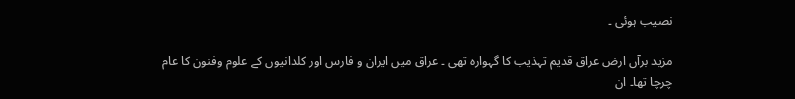نصیب ہوئی ۔

مزید برآں ارض عراق قدیم تہذیب کا گہوارہ تھی ۔ عراق میں ایران و فارس اور کلدانیوں کے علوم وفنون کا عام چرچا تھا۔ ان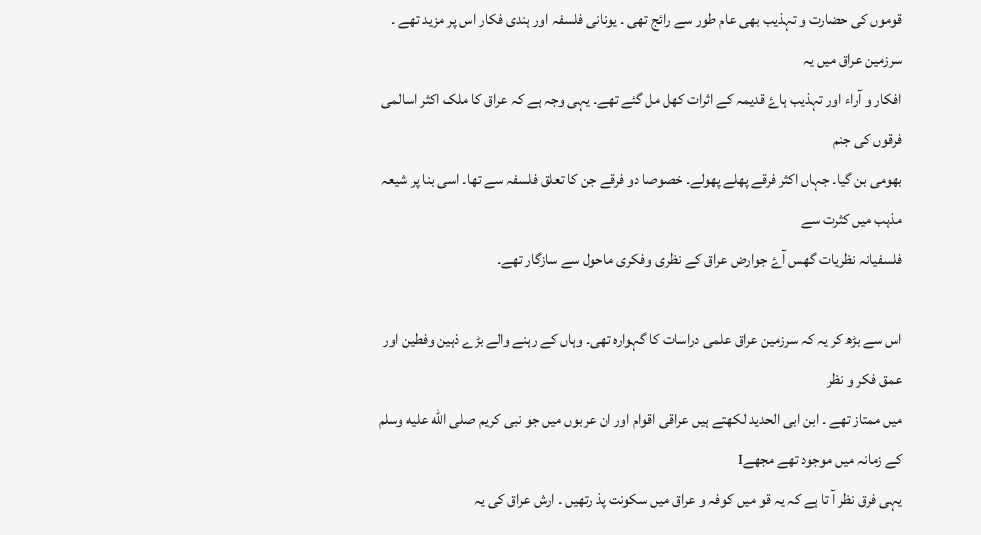قوموں کی حضارت و تہذیب بھی عام طور سے رائج تھی ۔ یونانی فلسفہ اور ہندی فکار اس پر مزید تھے ۔ سرزمین عراق میں یہ
افکار و آراء اور تہذیب ہاۓ قدیمہ کے اثرات کھل مل گئے تھے۔ یہی وجہ ہے کہ عراق کا ملک اکثر اسالمی فرقوں کی جنم
بھومی بن گیا۔ جہاں اکثر فرقے پھلے پھولے۔ خصوصا دو فرقے جن کا تعلق فلسفہ سے تھا۔ اسی بنا پر شیعہ مذہب میں کثرت سے
فلسفیانہ نظریات گھس آۓ جوارض عراق کے نظری وفکری ماحول سے سازگار تھے۔

اس سے بڑھ کر یہ کہ سرزمین عراق علمی دراسات کا گہوارہ تھی۔ وہاں کے رہنے والے بڑے ذہین وفطین اور عمق فکر و نظر
میں ممتاز تھے ۔ ابن ابی الحدید لکھتے ہیں عراقی اقوام اور ان عربوں میں جو نبی کریم صلى الله عليه وسلم کے زمانہ میں موجود تھے مجھےI
یہی فرق نظر آ تا ہے کہ یہ قو میں کوفہ و عراق میں سکونت پذ رتھیں ۔ ارش عراق کی یہ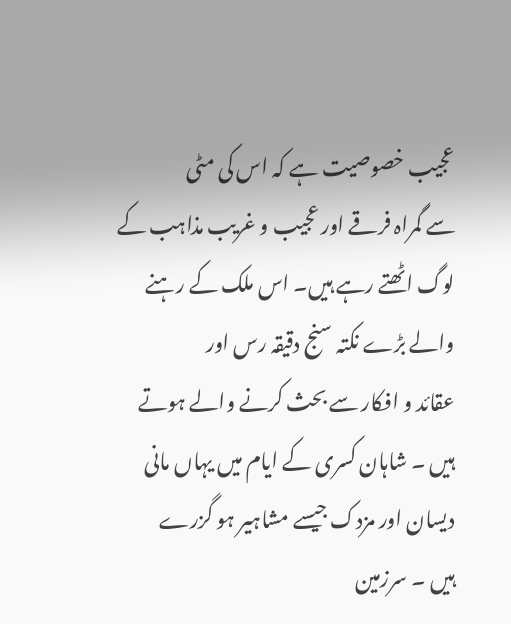عجیب خصوصیت ہے کہ اس کی مٹی
سے گمراہ فرقے اور عجیب و غریب مذاہب کے لوگ اٹھتے رہے ہیں۔ اس ملک کے رہنے والے بڑے نکتہ سنج دقیقہ رس اور
عقائد و افکار سے بحث کرنے والے ہوتے ہیں ۔ شاہان کسری کے ایام میں یہاں مانی دیسان اور مزدک جیسے مشاہیر ہو گزرے
ہیں ۔ سرزمین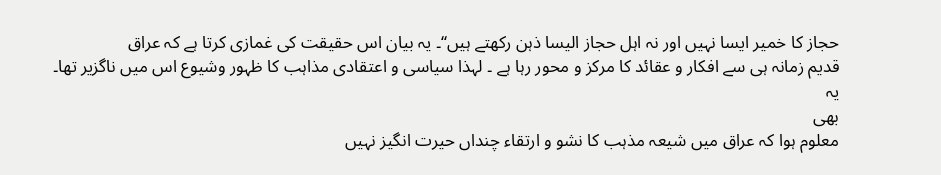حجاز کا خمیر ایسا نہیں اور نہ اہل حجاز الیسا ذہن رکھتے ہیں‘‘۔ یہ بیان اس حقیقت کی غمازی کرتا ہے کہ عراق
قدیم زمانہ ہی سے افکار و عقائد کا مرکز و محور رہا ہے ۔ لہذا سیاسی و اعتقادی مذاہب کا ظہور وشیوع اس میں ناگزیر تھا۔ یہ
بھی
معلوم ہوا کہ عراق میں شیعہ مذہب کا نشو و ارتقاء چنداں حیرت انگیز نہیں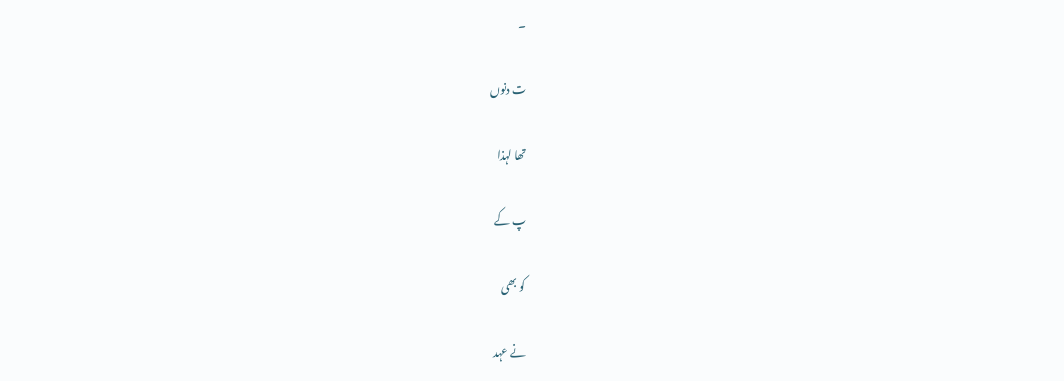۔

ت دنوں

تھا لہذا

پ کے

کو بھی

نے عہد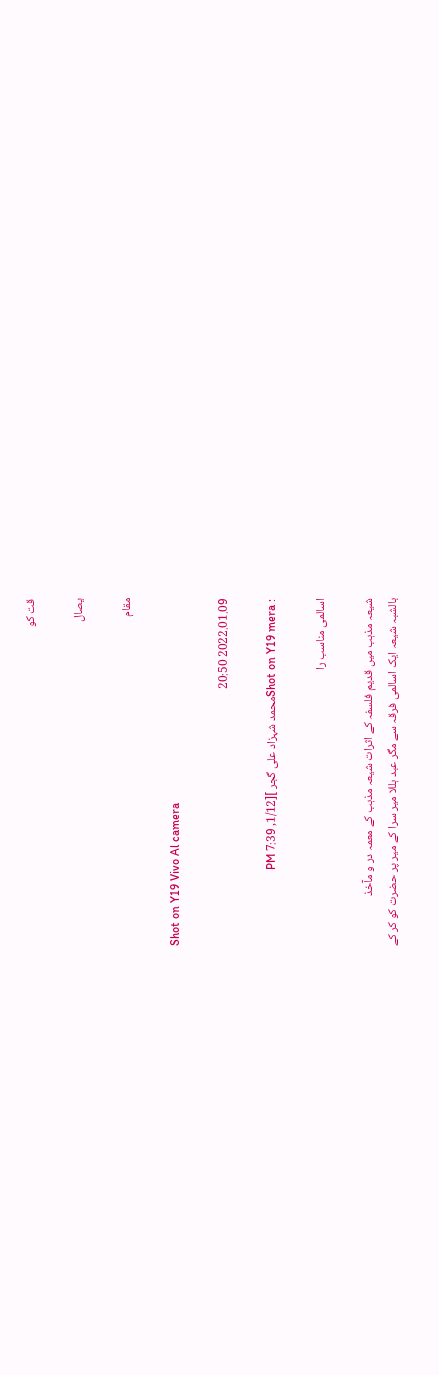قت کو

يصال

مقام

Shot on Y19 Vivo Al camera

2022.01.09 20:50

: Shot on Y19 meraمحمد شہزاد علی گجر ][1/12, 7:39 PM

اسالمی مناسب را

شیعہ مذہب میں قدیم فلسفہ کے اثرات شیعہ مذہب کے معمہ در و مآخذ
بالشبہ شیعہ ایک اسالمی فرقہ سے مگر عبد ہللا میر سرا کے میر پر حضرت کو کر کے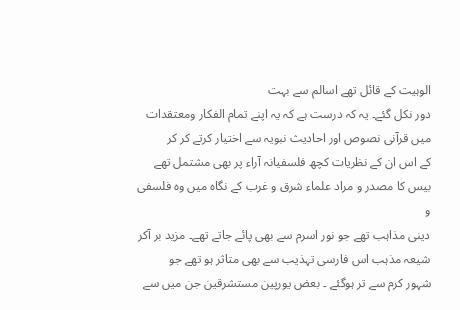الوہیت کے قائل تھے اسالم سے بہت
دور نکل گئے۔ یہ کہ درست ہے کہ یہ اپنے تمام الفكار ومعتقدات میں قرآنی نصوص اور احادیث نبویہ سے اختیار کرتے کر کر
کے اس ان کے نظریات کچھ فلسفیانہ آراء پر بھی مشتمل تھے بیس کا مصدر و مراد علماء شرق و غرب کے نگاہ میں وہ فلسفی و
دینی مذاہب تھے جو نور اسرم سے بھی پائے جاتے تھے۔ مزید بر آکر شیعہ مذہب اس فارسی تہذیب سے بھی متاثر ہو تھے جو
شہور کرم سے تر ہوگئے ۔ بعض یورپین مستشرقین جن میں سے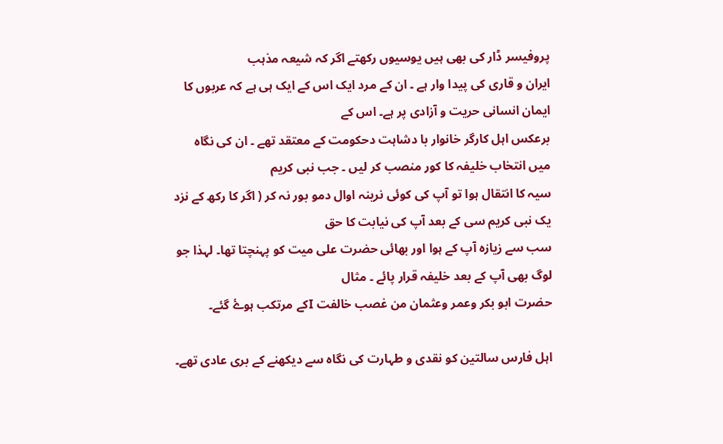پروفیسر ڈار کی بھی ہیں یوسیوں رکھتے اگر کہ شیعہ مذہب
ایران و قاری کی پیدا وار ہے ۔ ان کے مرد ایک اس کے ایک ہی ہے کہ عربوں کا ایمان انسانی حریت و آزادی پر ہے۔ اس کے
برعکس اہل کارگر خانوار با دشاہت دحکومت کے معتقد تھے ۔ ان کی نگاہ میں انتخاب خلیفہ کا کور منصب کر لیں ۔ جب نبی کریم
سیہ کا انتقال ہوا تو آپ کی کوئی نرینہ اوال دمو بور نہ کر ( اگر کا رکھ کے نزد یک نبی کریم سی کے بعد آپ کی نیابت کا حق
سب سے زیازہ آپ کے ہوا اور بھائی حضرت علی میت کو پہنچتا تھا۔ لہذا جو لوگ بھی آپ کے بعد خلیفہ قرار پائے ۔ مثال
حضرت ابو بکر وعمر وعثمان من غصب خالفت Iکے مرتکب ہوۓ گئے۔

اہل فارس سالتین کو نقدی و طہارت کی نگاہ سے دیکھنے کے بری عادی تھے۔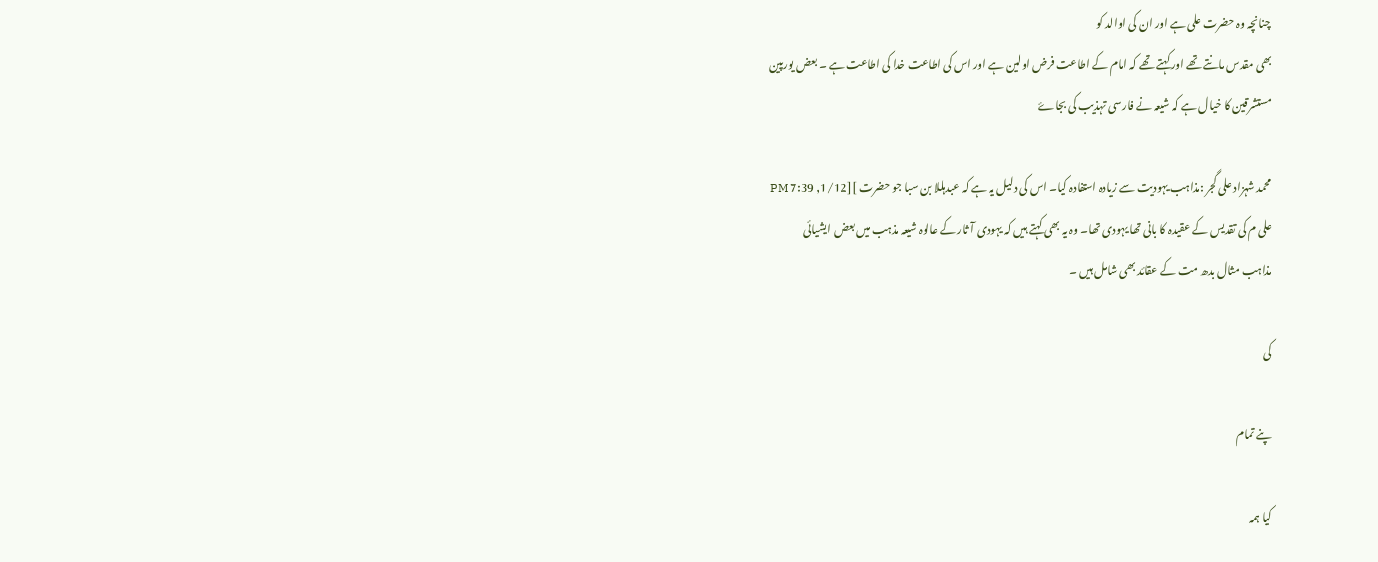چنانچہ وہ حضرت علی ہے اور ان کی اوالد کو
بھی مقدس مانتے تھے اور کہتے تھے کہ امام کے اطاعت فرض اولین ہے اور اس کی اطاعت خدا کی اطاعت ہے ۔ بعض یورپین
مستشرقین کا خیال ہے کہ شیعہ نے فارسی تہذیب کی بجاۓ

محمد شہزاد علی گجر :مذاہب یہودیت سے زیادہ استفادہ کیا۔ اس کی دلیل یہ ہے کہ عبدہللا بن سبا جو حضرت ][1/12, 7:39 PM
علی م کی تقدیس کے عقیدہ کا بانی تھا یہودی تھا۔ وہ یہ بھی کہتے ہیں کہ یہودی آ ثار کے عالوہ شیعہ مذہب میں بعض ایشیائی
مذاہب مثال بدھ مت کے عقائد بھی شامل ہیں ۔

کی

پنے تمام

کیا ہمہ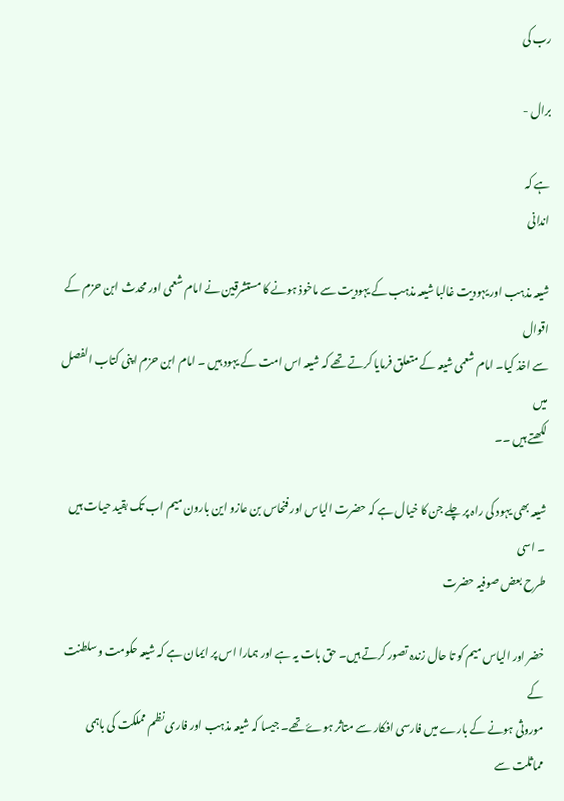رب کی

برال -

ہے کہ
اندانی

شیعہ مذہب اور یہودیت غالبا شیعہ مذہب کے یہودیت سے ماخوذ ہونے کا مستشرقین نے امام شعمی اور محدث ابن حزم کے اقوال
سے اخذ کیا۔ امام شعمی شیعہ کے متعلق فرمایا کرتے تھے کہ شیعہ اس امت کے یہود ہیں ۔ امام ابن حزم اپنی کتاب الفصل میں
لکھتے ہیں ۔۔

شیعہ بھی یہود کی راہ پر چلے جن کا خیال ہے کہ حضرت الیاس اور فنحاس بن عازو این بارون میم اب تک بقید حیات ہیں ۔ اسی
طرح بعض صوفیہ حضرت

خضر اور الیاس میم کو تا حال زندہ تصور کرتے ہیں۔ حق بات یہ ہے اور ہمارا اس پر ایمان ہے کہ شیعہ حکومت وسلطنت کے
موروثی ہونے کے بارے میں فارسی افکار سے متاثر ہوۓ تھے۔ جیسا کہ شیعہ مذہب اور فاری نظم مملکت کی باہمی مماثلت سے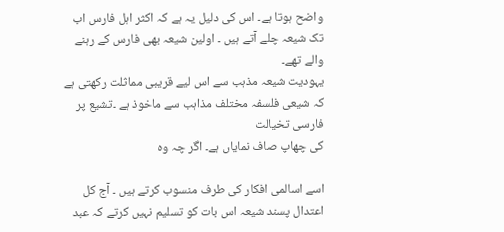واضح ہوتا ہے۔ اس کی دلیل یہ ہے کہ اکثر اہل فارس اب تک شیعہ چلے آتے ہیں ۔ اولین شیعہ بھی فارس کے رہنے والے تھے۔
یہودیت شیعہ مذہب سے اس لیے قریبی مماثلت رکھتی ہے کہ شیعی فلسفہ مختلف مذاہب سے ماخوذ ہے ۔تشیع پر فارسی تخیالت
کی چھاپ صاف نمایاں ہے۔ اگر چہ وہ

اسے اسالمی افکار کی طرف منسوب کرتے ہیں ۔ آج کل اعتدال پسند شیعہ اس بات کو تسلیم نہیں کرتے کہ عبد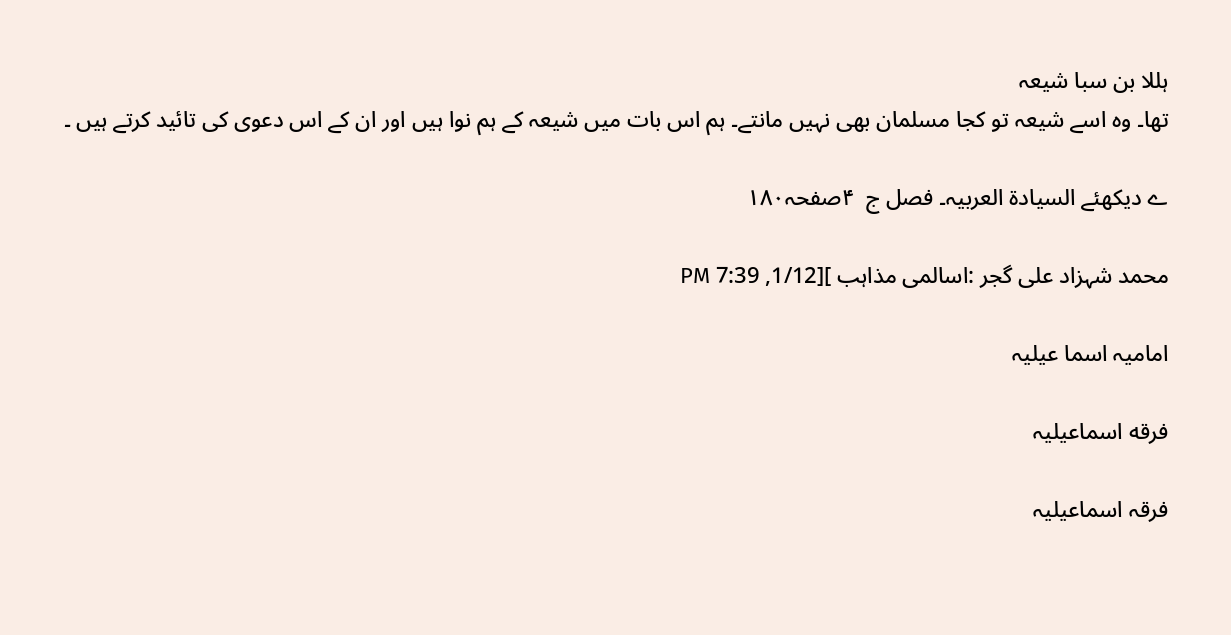ہللا بن سبا شیعہ
تھا۔ وہ اسے شیعہ تو کجا مسلمان بھی نہیں مانتے۔ ہم اس بات میں شیعہ کے ہم نوا ہیں اور ان کے اس دعوی کی تائید کرتے ہیں ۔

ے دیکھئے السیادۃ العربیہ۔ فصل ج  ۴صفحہ۱۸۰

محمد شہزاد علی گجر :اسالمی مذاہب ][1/12, 7:39 PM

امامیہ اسما عیلیہ

فرقه اسماعیلیہ

فرقہ اسماعیلیہ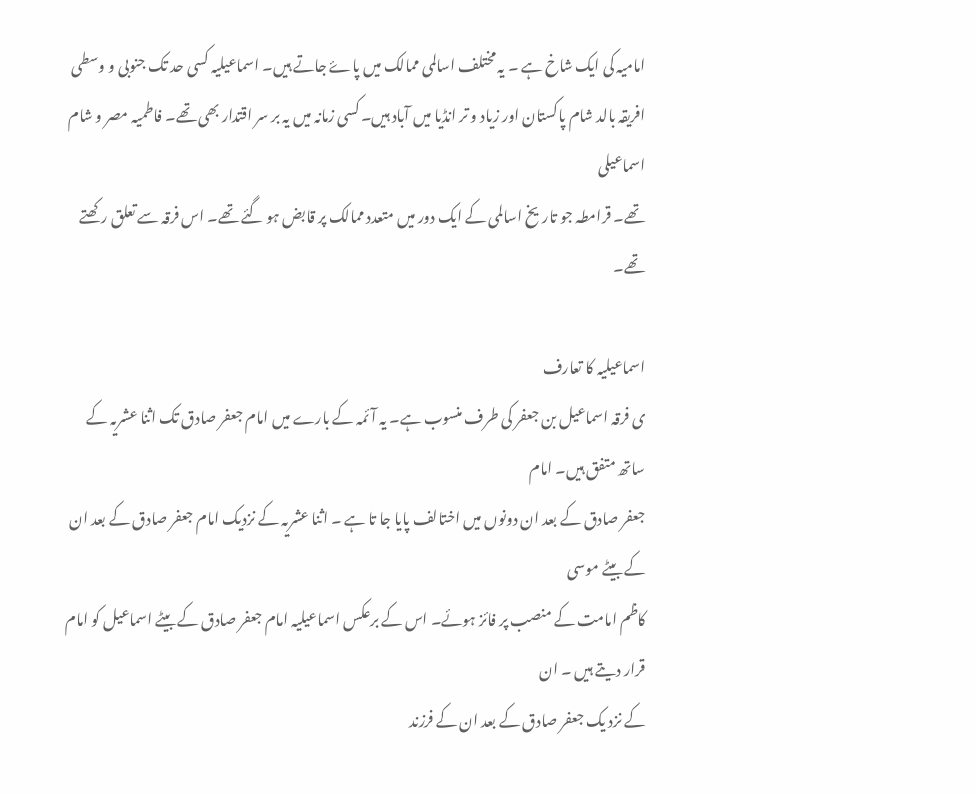امامیہ کی ایک شاخ ہے ۔ یہ مختلف اسالمی ممالک میں پاۓ جاتے ہیں۔ اسماعیلیہ کسی حد تک جنوبی و وسطی
افریقہ بالد شام پاکستان اور زیاد و تر انڈیا میں آباد ہیں۔ کسی زمانہ میں یہ بر سر اقتدار بھی تھے۔ فاطمیہ مصر و شام اسماعیلی
تھے۔ قرامطہ جو تاریخ اسالمی کے ایک دور میں متعدد ممالک پر قابض ہو گئے تھے۔ اس فرقہ سے تعلق رکھتے تھے۔

اسماعیلیہ کا تعارف
ی فرقہ اسماعیل بن جعفر کی طرف منسوب ہے۔ یہ آئمہ کے بارے میں امام جعفر صادق تک اثنا عشریہ کے ساتھ متفق ہیں۔ امام
جعفر صادق کے بعد ان دونوں میں اختالف پایا جا تا ہے ۔ اثنا عشریہ کے نزدیک امام جعفر صادق کے بعد ان کے بیٹے موسی
کاظم امامت کے منصب پر فائز ہوئے۔ اس کے برعکس اسماعیلیہ امام جعفر صادق کے بیٹے اسماعیل کو امام قرار دیتے ہیں ۔ ان
کے نزد یک جعفر صادق کے بعد ان کے فرزند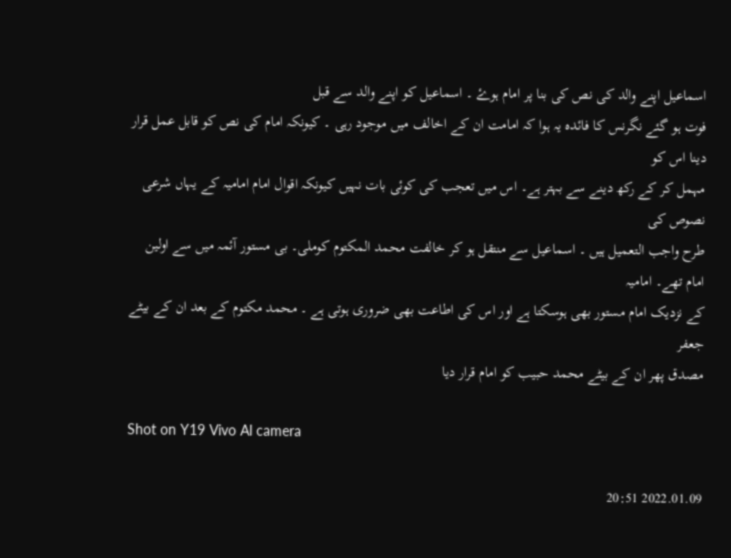اسماعیل اپنے والد کی نص کی بنا پر امام ہوۓ ۔ اسماعیل کو اپنے والد سے قبل
فوت ہو گئے نگرنس کا فائدہ یہ ہوا کہ امامت ان کے اخالف میں موجود رہی ۔ کیونکہ امام کی نص کو قابل عمل قرار دینا اس کو
مہمل کر کے رکھ دینے سے بہتر ہے۔ اس میں تعجب کی کوئی بات نہیں کیونکہ اقوال امام امامیہ کے یہاں شرعی نصوص کی
طرح واجب التعمیل ہیں ۔ اسماعیل سے منتقل ہو کر خالفت محمد المکتوم کوملی۔ بی مستور آئمہ میں سے اولین امام تھے۔ امامیہ
کے نزدیک امام مستور بھی ہوسکتا ہے اور اس کی اطاعت بھی ضروری ہوتی ہے ۔ محمد مکتوم کے بعد ان کے بیٹے جعفر
مصدق پھر ان کے بیٹے محمد حبیب کو امام قرار دیا

Shot on Y19 Vivo Al camera

2022.01.09 20:51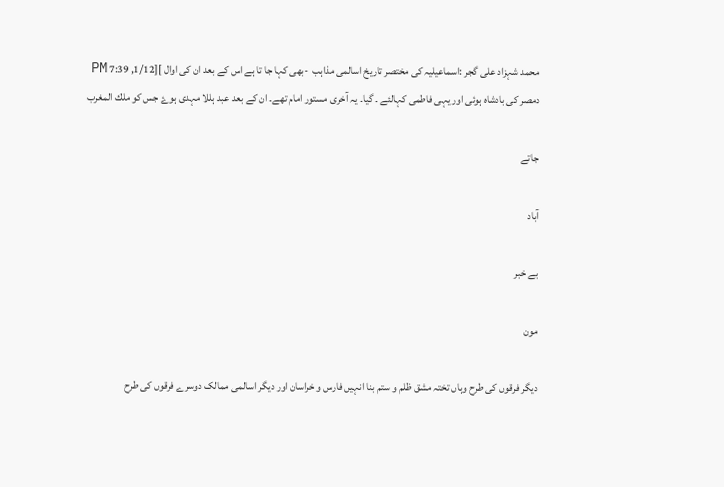محمد شہزاد علی گجر :اسماعیلیہ کی مختصر تاریخ اسالمی مذاہب  -بھی کہا جا تا ہے اس کے بعد ان کی اوال ][1/12, 7:39 PM
دمصر کی بادشاہ ہوئی اور یہی فاطمی کہالئے ۔ گیا۔ یہ آخری مستور امام تھے۔ ان کے بعد عبد ہللا مہدی ہوۓ جس کو ملك المغرب

جاتے

آباد

بے خبر

مون

دیگر فرقوں کی طرح وہاں تختہ مشق ظلم و ستم بنا انہیں فارس و خراسان اور دیگر اسالمی ممالک دوسرے فرقوں کی طرح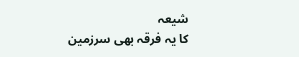شیعہ
کا یہ فرقہ بھی سرزمین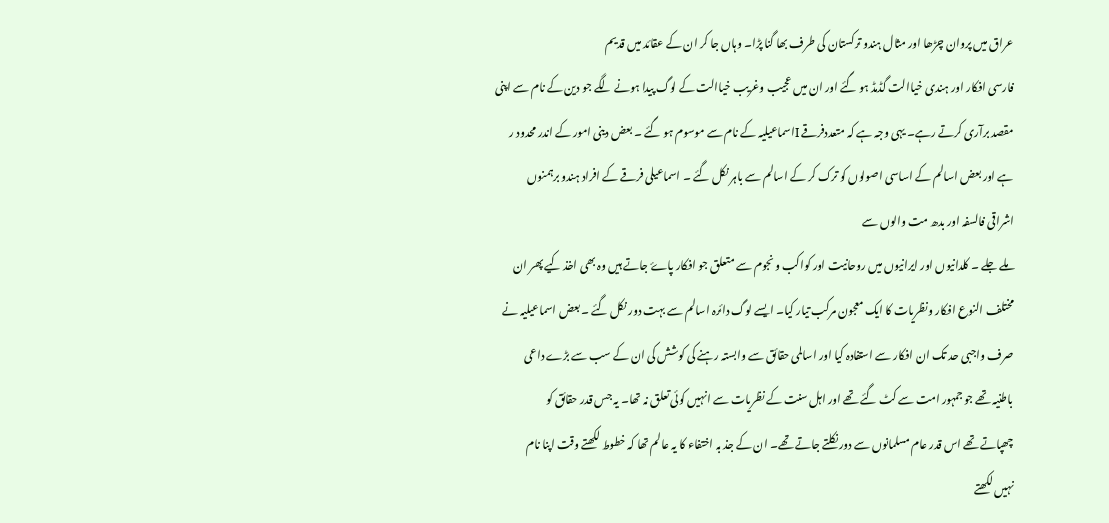عراق میں پروان چڑھا اور مثال ہندو ترکستان کی طرف بھا گنا پڑا۔ وہاں جا کر ان کے عقائد میں قدیم
فارسی افکار اور ہندی خیاالت گڈمڈ ہو گئے اور ان میں عجیب وغریب خیاالت کے لوگ پیدا ہونے لگے جو دین کے نام سے اپنی
مقصد برآری کرتے رہے۔ یہی وجہ ہے کہ متعددفرقے Iاسماعیلیہ کے نام سے موسوم ہو گئے ۔ بعض دینی امور کے اندر محدود ر
ہے اور بعض اسالم کے اساسی اصولوں کو ترک کر کے اسالم سے باہر نکل گئے ۔ اسماعیلی فرقے کے افراد ہندو برہمنوں
اشراقی فالسفہ اور بدھ مت والوں سے
ملے جلے ۔ کلدانیوں اور ایرانیوں میں روحانیت اور کواکب و نجوم سے متعلق جو افکار پاۓ جاتے ہیں وہ بھی اخذ کیے پھر ان
مختلف النوع افکار ونظریات کا ایک معجون مرکب تیار کیا۔ ایسے لوگ دائرہ اسالم سے بہت دور نکل گئے ۔ بعض اسماعیلیہ نے
صرف واجبی حد تک ان افکار سے استفادہ کیا اور اسالمی حقائق سے وابستہ رہنے کی کوشش کی ان کے سب سے بڑے داعی
باطنیہ تھے جو جمہور امت سے کٹ گئے تھے اور اہل سنت کے نظریات سے انہیں کوئی تعلق نہ تھا۔ یہ جس قدر حقائق کو
چھپاتے تھے اس قدر عام مسلمانوں سے دور نکلتے جاتے تھے۔ ان کے جذ بہ اختفاء کا یہ عالم تھا کہ خطوط لکھتے وقت اپنا نام
نہیں لکھتے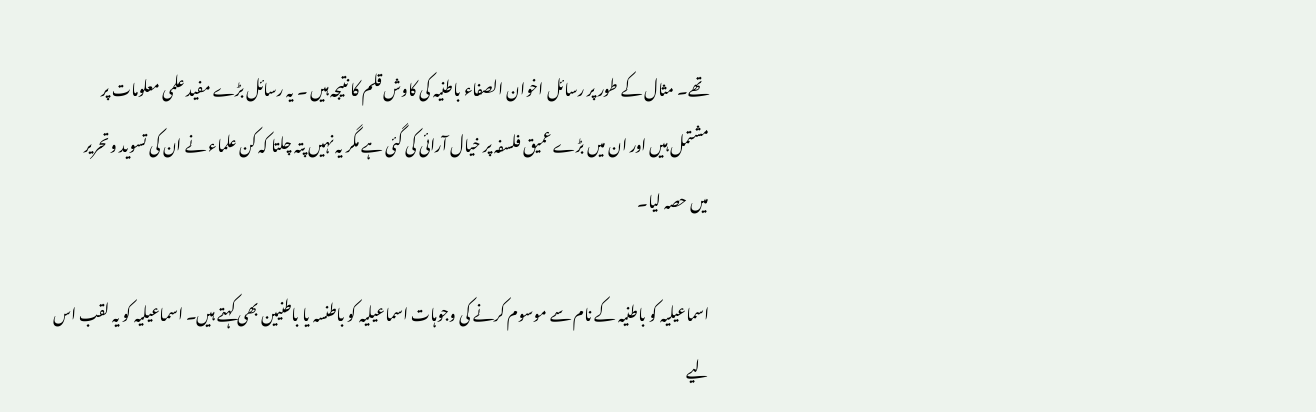تھے۔ مثال کے طور پر رسائل اخوان الصفاء باطنیہ کی کاوش قلم کا نتیجہ ہیں ۔ یہ رسائل بڑے مفید علمی معلومات پر
مشتمل ہیں اور ان میں بڑے عمیق فلسفہ پر خیال آرائی کی گئی ہے مگر یہ نہیں پتہ چلتا کہ کن علماء نے ان کی تسوید وتحریر
میں حصہ لیا۔

اسماعیلیہ کو باطنیہ کے نام سے موسوم کرنے کی وجوہات اسماعیلیہ کو باطنسہ یا باطنیین بھی کہتے ہیں۔ اسماعیلیہ کو یہ لقب اس
لیے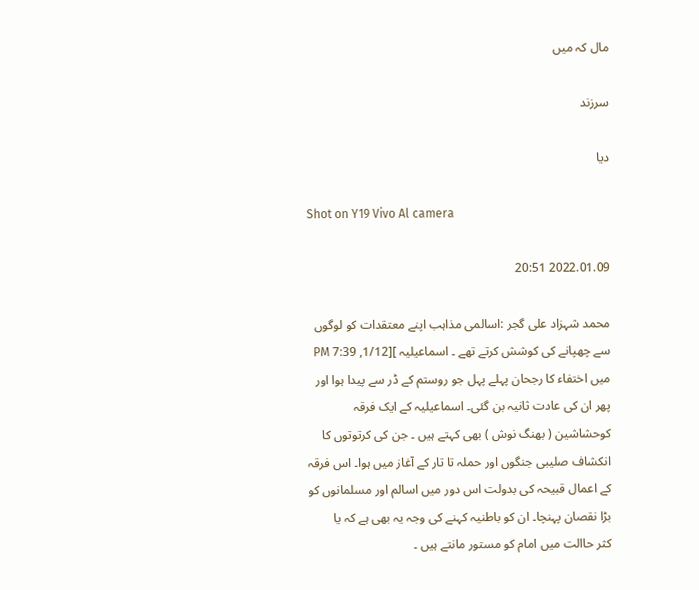مال کہ میں

سرزند

دیا

Shot on Y19 Vivo Al camera

2022.01.09 20:51

محمد شہزاد علی گجر :اسالمی مذاہب اپنے معتقدات کو لوگوں سے چھپانے کی کوشش کرتے تھے ۔ اسماعیلیہ ][1/12, 7:39 PM
میں اختفاء کا رجحان پہلے پہل جو روستم کے ڈر سے پیدا ہوا اور پھر ان کی عادت ثانیہ بن گئی۔ اسماعیلیہ کے ایک فرقہ
کوحشاشین ( بھنگ نوش ) بھی کہتے ہیں ۔ جن کی کرتوتوں کا انکشاف صلیبی جنگوں اور حملہ تا تار کے آغاز میں ہوا۔ اس فرقہ
کے اعمال قبیحہ کی بدولت اس دور میں اسالم اور مسلمانوں کو بڑا نقصان پہنچا۔ ان کو باطنیہ کہنے کی وجہ یہ بھی ہے کہ یا
کثر حاالت میں امام کو مستور مانتے ہیں ۔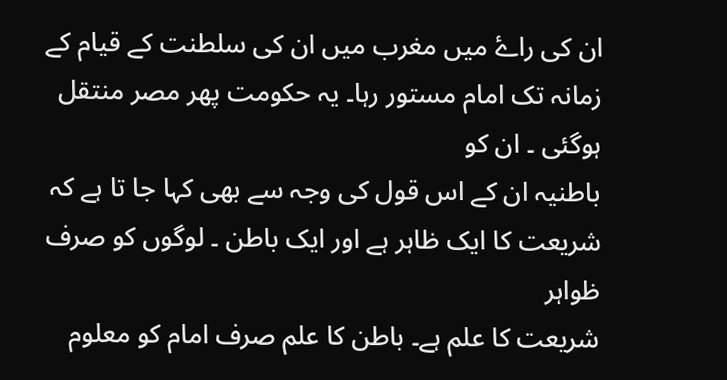ان کی راۓ میں مغرب میں ان کی سلطنت کے قیام کے زمانہ تک امام مستور رہا۔ یہ حکومت پھر مصر منتقل ہوگئی ۔ ان کو
باطنیہ ان کے اس قول کی وجہ سے بھی کہا جا تا ہے کہ شریعت کا ایک ظاہر ہے اور ایک باطن ۔ لوگوں کو صرف ظواہر
شریعت کا علم ہے۔ باطن کا علم صرف امام کو معلوم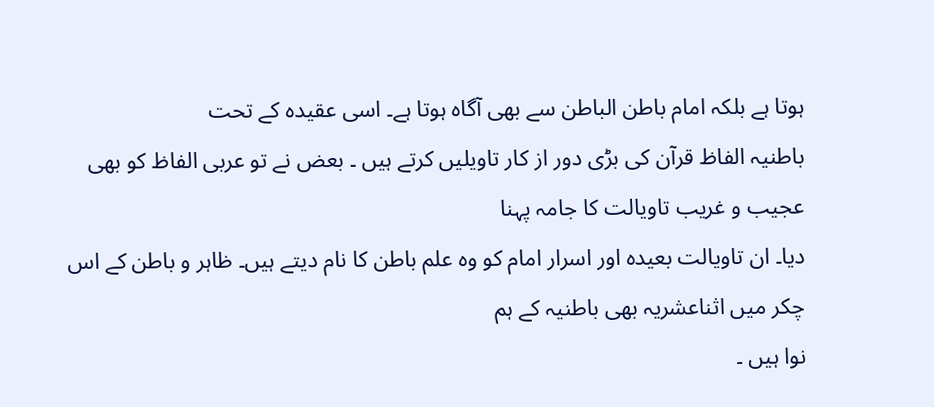ہوتا ہے بلکہ امام باطن الباطن سے بھی آگاہ ہوتا ہے۔ اسی عقیدہ کے تحت
باطنیہ الفاظ قرآن کی بڑی دور از کار تاویلیں کرتے ہیں ۔ بعض نے تو عربی الفاظ کو بھی عجیب و غریب تاویالت کا جامہ پہنا
دیا۔ ان تاویالت بعیدہ اور اسرار امام کو وہ علم باطن کا نام دیتے ہیں۔ ظاہر و باطن کے اس چکر میں اثناعشریہ بھی باطنیہ کے ہم
نوا ہیں ۔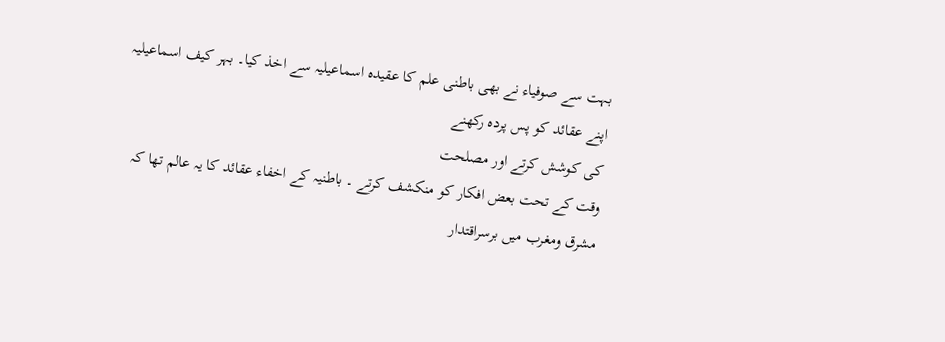بہت سے صوفیاء نے بھی باطنی علم کا عقیدہ اسماعیلیہ سے اخذ کیا۔ بہر کیف اسماعیلیہ اپنے عقائد کو پس پردہ رکھنے
کی کوشش کرتے اور مصلحت
وقت کے تحت بعض افکار کو منکشف کرتے ۔ باطنیہ کے اخفاء عقائد کا یہ عالم تھا کہ مشرق ومغرب میں برسراقتدار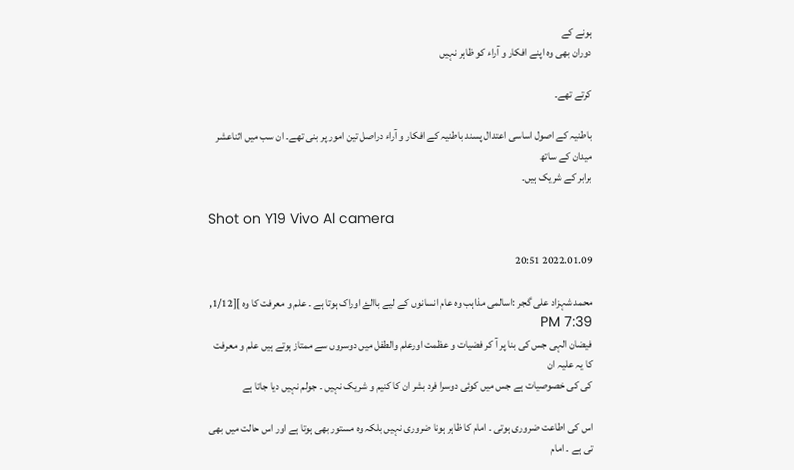ہونے کے
دوران بھی وہ اپنے افکار و آراء کو ظاہر نہیں

کرتے تھے۔

باطنیہ کے اصول اساسی اعتدال پسند باطنیہ کے افکار و آراء دراصل تین امور پر بنی تھے۔ ان سب میں اثناعشر میدان کے ساتھ
برابر کے شریک ہیں۔

Shot on Y19 Vivo Al camera

2022.01.09 20:51

محمد شہزاد علی گجر :اسالمی مذاہب وہ عام انسانوں کے لیے باالۓ اوراک ہوتا ہے ۔ علم و معرفت کا وہ ][1/12, 7:39 PM
فیضان الہی جس کی بنا پر آ کر فضیات و عظمت اورعلم والطفل میں دوسروں سے ممتاز ہوتے ہیں علم و معرفت کا یہ علیہ ان
کی کی خصوصیات ہے جس میں کوئی دوسرا فرد بشر ان کا کنیم و شریک نہیں ۔ جولم نہیں دیا جاتا ہے

اس کی اطاعت ضروری ہوتی ۔ امام کا ظاہر ہونا ضروری نہیں بلکہ وہ مستور بھی ہوتا ہے اور اس حالت میں بھی تی ہے ۔ امام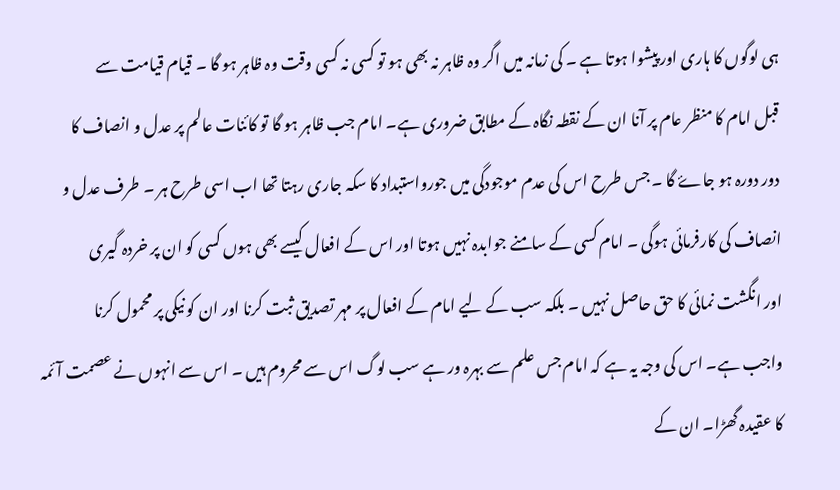ہی لوگوں کا ہاری اور پیشوا ہوتا ہے ۔ کی زمانہ میں اگر وہ ظاہر نہ بھی ہو تو کسی نہ کسی وقت وہ ظاہر ہو گا ۔ قیام قیامت سے
قبل امام کا منظر عام پر آنا ان کے نقطہ نگاہ کے مطابق ضروری ہے۔ امام جب ظاہر ہو گا تو کائنات عالم پر عدل و انصاف کا
دور دورہ ہو جاۓ گا ۔ جس طرح اس کی عدم موجودگی میں جورواستبداد کا سکہ جاری رہتا تھا اب اسی طرح ہر ۔ طرف عدل و
انصاف کی کارفرمائی ہوگی ۔ امام کسی کے سامنے جوابدہ نہیں ہوتا اور اس کے افعال کیسے بھی ہوں کسی کو ان پر خردہ گیری
اور انگشت نمائی کا حق حاصل نہیں ۔ بلکہ سب کے لیے امام کے افعال پر مہر تصدیق ثبت کرنا اور ان کو نیکی پر محمول کرنا
واجب ہے۔ اس کی وجہ یہ ہے کہ امام جس علم سے بہرہ ور ہے سب لوگ اس سے محروم ہیں ۔ اس سے انہوں نے عصمت آئمہ
کا عقیدہ گھڑا۔ ان کے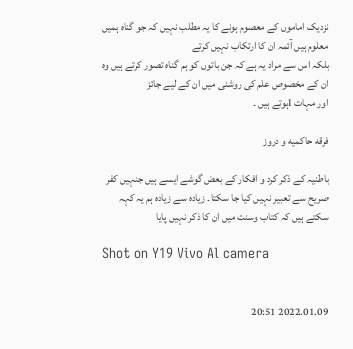نزدیک اماموں کے معصوم ہونے کا یہ مطلب نہیں کہ جو گناہ ہمیں معلوم ہیں آئمہ ان کا ارتکاب نہیں کرتے
بلکہ اس سے مراد یہ ہے کہ جن باتوں کو ہم گناہ تصور کرتے ہیں وہ ان کے مخصوص علم کی روشنی میں ان کے لیے جائز
اور مہات Iہوتے ہیں ۔

فرقه حاکمیه و دروز

باطنیہ کے ذکر کرد و افکار کے بعض گوشے ایسے ہیں جنہیں کفر صریح سے تعبیر نہیں کیا جا سکتا۔ زیادہ سے زیادہ ہم یہ کہہ
سکتے ہیں کہ کتاب وسنت میں ان کا ذکر نہیں پایا

Shot on Y19 Vivo Al camera


2022.01.09 20:51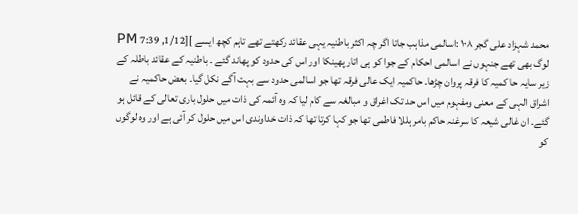محمد شہزاد علی گجر ۱۰۸ :اسالمی مذاہب جاتا اگر چہ اکثر باطنیہ یہی عقائد رکھتے تھے تاہم کچھ ایسے ][1/12, 7:39 PM
لوگ بھی تھے جنہوں نے اسالمی احکام کے جوا کو ہی اتار پھینکا اور اس کی حدود کو پھاند گئے ۔ باطنیہ کے عقائد باطلہ کے
زیر سایہ حا کمیہ کا فرقہ پروان چڑھا۔ حاکمیہ ایک عالی فرقہ تھا جو اسالمی حدود سے بہت آگے نکل گیا۔ بعض حاکمیہ نے
اشراق الہی کے معنی ومفہوم میں اس حد تک اغراق و مبالغہ سے کام لیا کہ وہ آئمہ کی ذات میں حلول باری تعالی کے قائل ہو
گئے۔ ان غالی شیعہ کا سرغنہ حاکم بامر ہللا فاطمی تھا جو کہا کرتا تھا کہ ذات خداوندی اس میں حلول کر آئی ہے اور وہ لوگوں
کو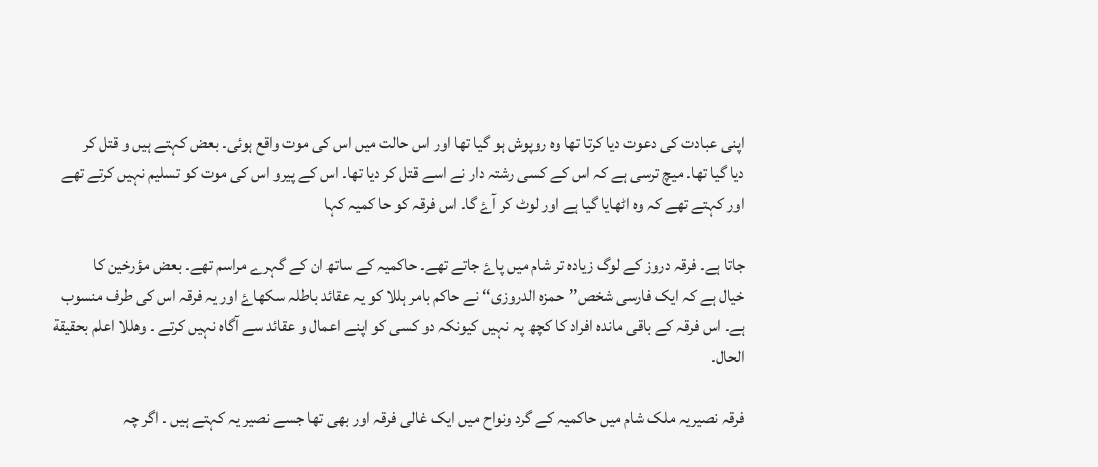اپنی عبادت کی دعوت دیا کرتا تھا وہ روپوش ہو گیا تھا اور اس حالت میں اس کی موت واقع ہوئی۔ بعض کہتے ہیں و قتل کر
دیا گیا تھا۔ میچ ترسی ہے کہ اس کے کسی رشتہ دار نے اسے قتل کر دیا تھا۔ اس کے پیرو اس کی موت کو تسلیم نہیں کرتے تھے
اور کہتے تھے کہ وہ اٹھایا گیا ہے اور لوٹ کر آۓ گا۔ اس فرقہ کو حا کمیہ کہا

جاتا ہے۔ فرقہ دروز کے لوگ زیادہ تر شام میں پاۓ جاتے تھے۔ حاکمیہ کے ساتھ ان کے گہرے مراسم تھے۔ بعض مؤرخین کا
خیال ہے کہ ایک فارسی شخص’’حمزہ الدروزی‘‘ نے حاکم بامر ہللا کو یہ عقائد باطلہ سکھاۓ اور یہ فرقہ اس کی طرف منسوب
ہے۔ اس فرقہ کے باقی ماندہ افراد کا کچھ پہ نہیں کیونکہ دو کسی کو اپنے اعمال و عقائد سے آگاہ نہیں کرتے ۔ وهللا اعلم بحقيقة
الحال۔

فرقہ نصیریہ ملک شام میں حاکمیہ کے گرد ونواح میں ایک غالی فرقہ اور بھی تھا جسے نصیر یہ کہتے ہیں ۔ اگر چہ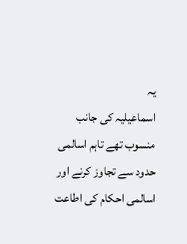یہ
اسماعیلیہ کی جانب منسوب تھے تاہم اسالمی حدود سے تجاوز کرنے اور اسالمی احکام کی اطاعت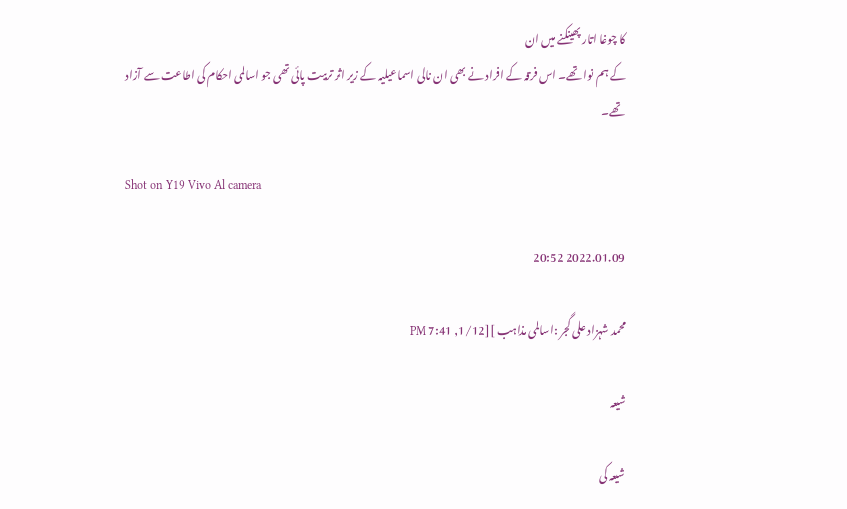کا چوغا اتار پھینکنے میں ان
کے ہم نوا تھے۔ اس فرقہ کے افراد نے بھی ان نالی اسماعیلیہ کے زیر اثر تربیت پائی تھی جو اسالمی احکام کی اطاعت سے آزاد
تھے۔

Shot on Y19 Vivo Al camera

2022.01.09 20:52

محمد شہزاد علی گجر :اسالمی مذاہب ][1/12, 7:41 PM

شیعہ

شیعہ کی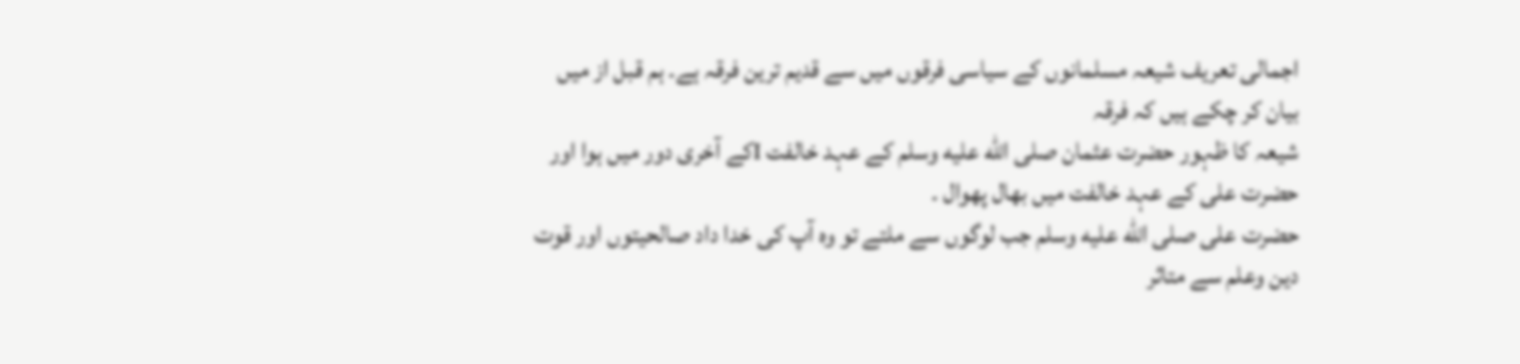اجمالی تعریف شیعہ مسلمانوں کے سیاسی فرقوں میں سے قدیم ترین فرقہ ہے۔ ہم قبل از میں بیان کر چکے ہیں کہ فرقہ
شیعہ کا ظہور حضرت عثمان صلى الله عليه وسلم کے عہد خالفت Iکے آخری دور میں ہوا اور حضرت علی کے عہد خالفت میں بھال پھوال ۔
حضرت علی صلى الله عليه وسلم جب لوگوں سے ملتے تو وہ آپ کی خدا داد صالحیتوں اور قوت دین وعلم سے متاثر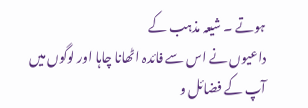ہوتے ۔ شیعہ مذہب کے
داعیوں نے اس سے فائدہ اٹھانا چاہا اور لوگوں میں آپ کے فضائل و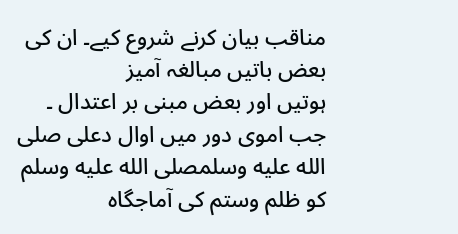مناقب بیان کرنے شروع کیے۔ ان کی بعض باتیں مبالغہ آمیز
ہوتیں اور بعض مبنی بر اعتدال ۔ جب اموی دور میں اوال دعلی صلى الله عليه وسلمصلى الله عليه وسلم کو ظلم وستم کی آماجگاہ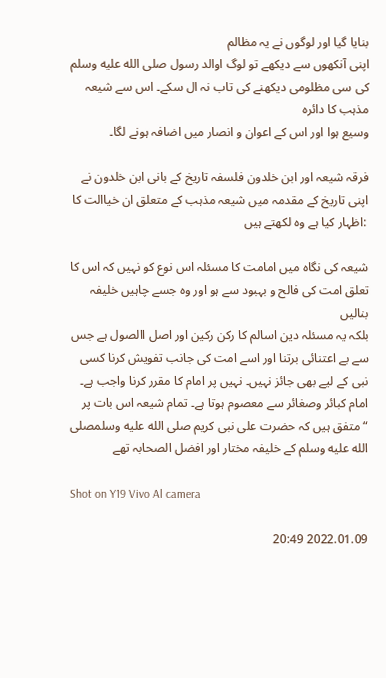بنایا گیا اور لوگوں نے یہ مظالم
اپنی آنکھوں سے دیکھے تو لوگ اوالد رسول صلى الله عليه وسلم کی سی مظلومی دیکھنے کی تاب نہ ال سکے۔ اس سے شیعہ مذہب کا دائرہ
وسیع ہوا اور اس کے اعوان و انصار میں اضافہ ہونے لگا۔

فرقہ شیعہ اور ابن خلدون فلسفہ تاریخ کے بانی ابن خلدون نے اپنی تاریخ کے مقدمہ میں شیعہ مذہب کے متعلق ان خیاالت کا
 :اظہار کیا ہے وہ لکھتے ہیں

شیعہ کی نگاہ میں امامت کا مسئلہ اس نوع کو نہیں کہ اس کا تعلق امت کی فالح و بہبود سے ہو اور وہ جسے چاہیں خلیفہ بنالیں
بلکہ یہ مسئلہ دین اسالم کا رکن رکین اور اصل االصول ہے جس سے بے اعتنائی برتنا اور اسے امت کی جانب تفویش کرنا کسی
نبی کے لیے بھی جائز نہیں۔ نہیں پر امام کا مقرر کرنا واجب ہے۔ امام کبائر وصغائر سے معصوم ہوتا ہے۔ تمام شیعہ اس بات پر
“ متفق ہیں کہ حضرت علی نبی کریم صلى الله عليه وسلمصلى الله عليه وسلم کے خلیفہ مختار اور افضل الصحابہ تھے

Shot on Y19 Vivo Al camera

2022.01.09 20:49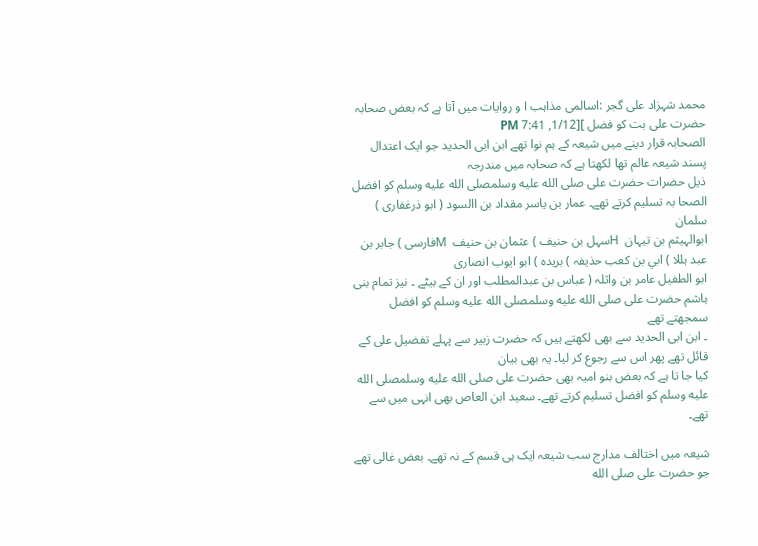محمد شہزاد علی گجر :اسالمی مذاہب ا و روایات میں آتا ہے کہ بعض صحابہ حضرت علی بت کو فضل ][1/12, 7:41 PM
الصحابہ قرار دینے میں شیعہ کے ہم نوا تھے ابن ابی الحدید جو ایک اعتدال پسند شیعہ عالم تھا لکھتا ہے کہ صحابہ میں مندرجہ
ذیل حضرات حضرت علی صلى الله عليه وسلمصلى الله عليه وسلم کو افضل الصحا بہ تسلیم کرتے تھے۔ عمار بن یاسر مقداد بن االسود ( ابو ذرغفاری ) سلمان
ابوالہیثم بن تیہان  Hسہل بن حنیف ) عثمان بن حنیف  Mفارسی ) جابر بن عبد ہللا ) ابي بن کعب حذیفہ ) بریده ) ابو ایوب انصاری
ابو الطفیل عامر بن واثلہ ( عباس بن عبدالمطلب اور ان کے بیٹے ۔ نیز تمام بنی ہاشم حضرت علی صلى الله عليه وسلمصلى الله عليه وسلم کو افضل سمجھتے تھے
۔ ابن ابی الحدید سے بھی لکھتے ہیں کہ حضرت زبیر سے پہلے تفضیل علی کے قائل تھے پھر اس سے رجوع کر لیا۔ یہ بھی بیان
کیا جا تا ہے کہ بعض بنو امیہ بھی حضرت علی صلى الله عليه وسلمصلى الله عليه وسلم کو افضل تسلیم کرتے تھے۔ سعید ابن العاص بھی انہی میں سے تھے۔

شیعہ میں اختالف مدارج سب شیعہ ایک ہی قسم کے نہ تھے۔ بعض غالی تھے جو حضرت علی صلى الله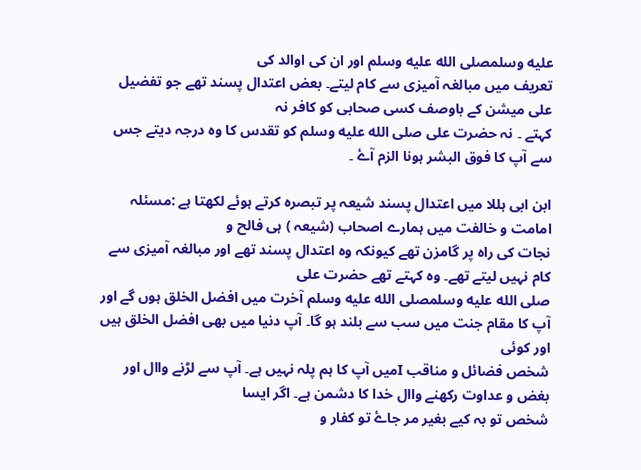عليه وسلمصلى الله عليه وسلم اور ان کی اوالد کی
تعریف میں مبالغہ آمیزی سے کام لیتے۔ بعض اعتدال پسند تھے جو تفضیل علی میشن کے باوصف کسی صحابی کو کافر نہ
کہتے ۔ نہ حضرت علی صلى الله عليه وسلم کو تقدس کا وہ درجہ دیتے جس سے آپ کا فوق البشر ہونا الزم آۓ ۔

ابن ابی ہللا میں اعتدال پسند شیعہ پر تبصرہ کرتے ہوئے لکھتا ہے :مسئلہ امامت و خالفت میں ہمارے اصحاب (شیعہ ) ہی فالح و
نجات کی راہ پر گامزن تھے کیونکہ وہ اعتدال پسند تھے اور مبالغہ آمیزی سے کام نہیں لیتے تھے۔ وہ کہتے تھے حضرت علی
صلى الله عليه وسلمصلى الله عليه وسلم آخرت میں افضل الخلق ہوں گے اور آپ کا مقام جنت میں سب سے بلند ہو گا۔ آپ دنیا میں بھی افضل الخلق ہیں اور کوئی
شخص فضائل و مناقب Iمیں آپ کا ہم پلہ نہیں ہے۔ آپ سے لڑنے واال اور بغض و عداوت رکھنے واال خدا کا دشمن ہے۔ اگر ایسا
شخص تو بہ کیے بغیر مر جاۓ تو کفار و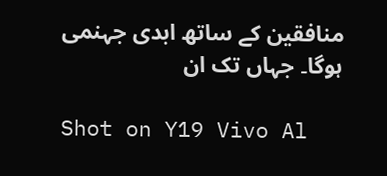منافقین کے ساتھ ابدی جہنمی ہوگا۔ جہاں تک ان

Shot on Y19 Vivo Al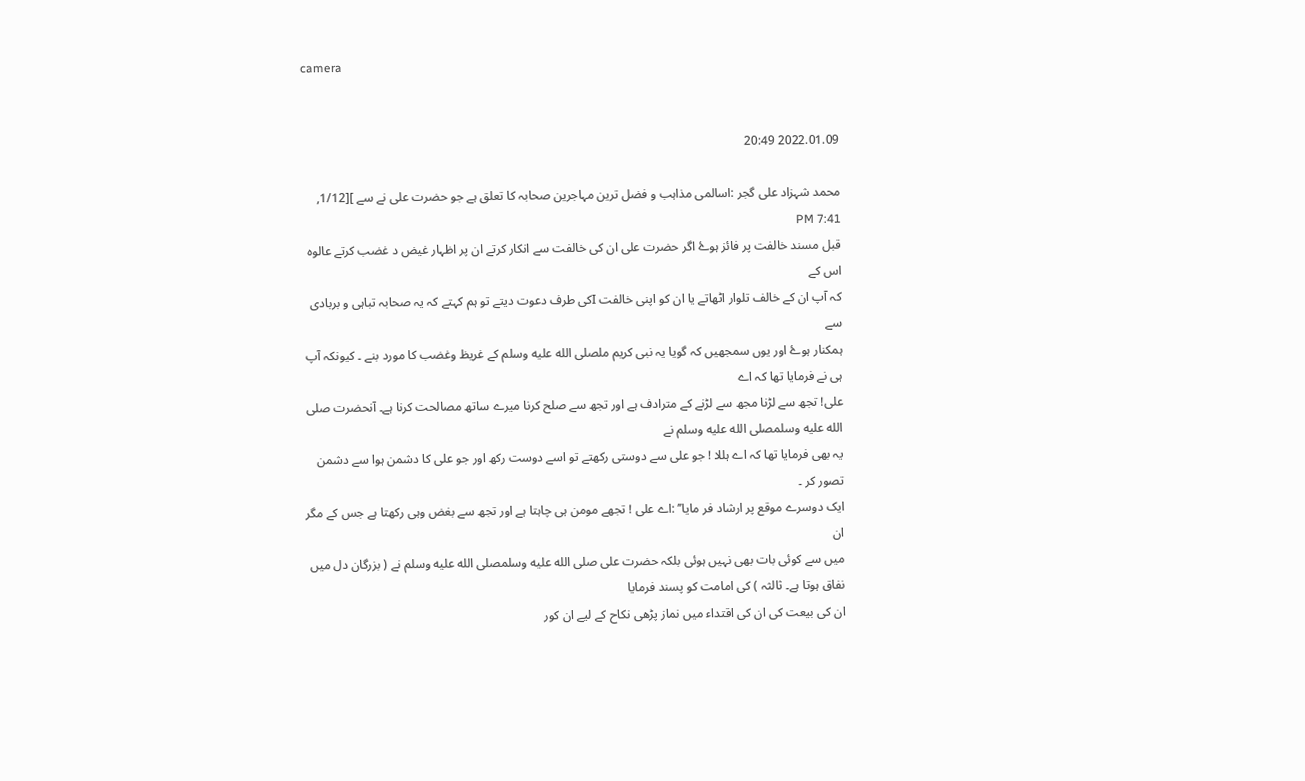camera


2022.01.09 20:49

محمد شہزاد علی گجر :اسالمی مذاہب و فضل ترین مہاجرین صحابہ کا تعلق ہے جو حضرت علی نے سے ][1/12, 7:41 PM
قبل مسند خالفت پر فائز ہوۓ اگر حضرت علی ان کی خالفت سے انکار کرتے ان پر اظہار غیض د غضب کرتے عالوہ اس کے
کہ آپ ان کے خالف تلوار اٹھاتے یا ان کو اپنی خالفت Iکی طرف دعوت دیتے تو ہم کہتے کہ یہ صحابہ تباہی و بربادی سے
ہمکنار ہوۓ اور یوں سمجھیں کہ گویا یہ نبی کریم ملصلى الله عليه وسلم کے غریظ وغضب کا مورد بنے ۔ کیونکہ آپ ہی نے فرمایا تھا کہ اے
علی! تجھ سے لڑنا مجھ سے لڑنے کے مترادف ہے اور تجھ سے صلح کرنا میرے ساتھ مصالحت کرنا ہے۔ آنحضرت صلى الله عليه وسلمصلى الله عليه وسلم نے
یہ بھی فرمایا تھا کہ اے ہللا ! جو علی سے دوستی رکھتے تو اسے دوست رکھ اور جو علی کا دشمن ہوا سے دشمن تصور کر ۔
ایک دوسرے موقع پر ارشاد فر مایا’’ :اے علی ! تجھے مومن ہی چاہتا ہے اور تجھ سے بغض وہی رکھتا ہے جس کے مگر ان
میں سے کوئی بات بھی نہیں ہوئی بلکہ حضرت علی صلى الله عليه وسلمصلى الله عليه وسلم نے ( بزرگان دل میں نفاق ہوتا ہے۔ ثالثہ ) کی امامت کو پسند فرمایا
ان کی بیعت کی ان کی اقتداء میں نماز پڑھی نکاح کے لیے ان کور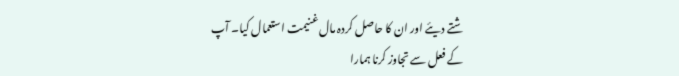شتے دیئے اور ان کا حاصل کردہ مال غنیمت استعمال کیا۔ آپ
کے فعل سے تجاوز کرنا ہمارا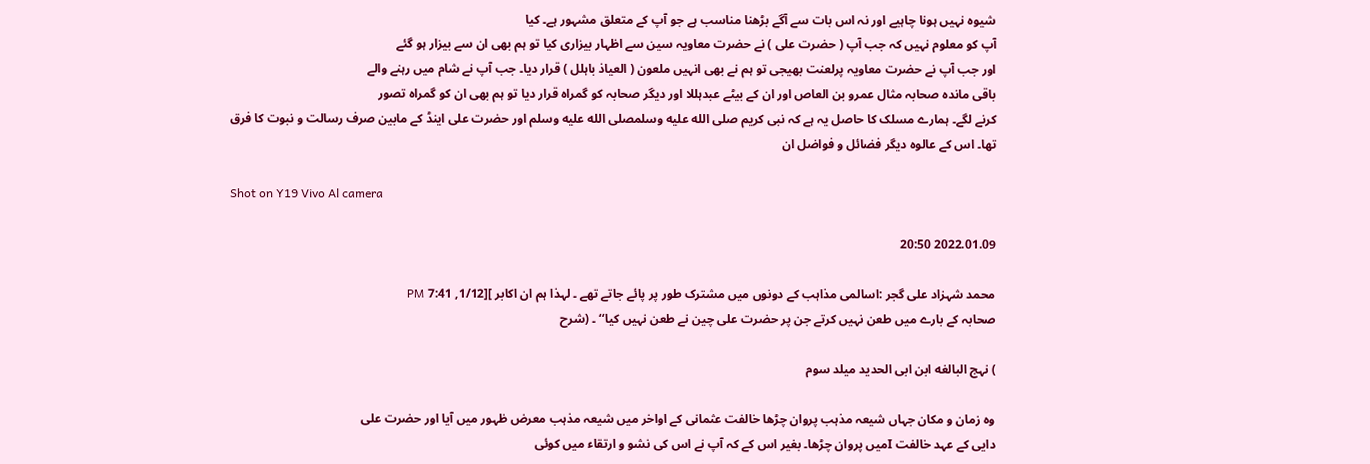شیوہ نہیں ہونا چاہیے اور نہ اس بات سے آگے بڑھنا مناسب ہے جو آپ کے متعلق مشہور ہے۔ کیا
آپ کو معلوم نہیں کہ جب آپ ( حضرت علی ) نے حضرت معاویہ سین سے اظہار بیزاری کیا تو ہم بھی ان سے بیزار ہو گئے
اور جب آپ نے حضرت معاویہ پرلعنت بھیجی تو ہم نے بھی انہیں ملعون ( العیاذ باہلل ) قرار دیا۔ جب آپ نے شام میں رہنے والے
باقی ماندہ صحابہ مثال عمرو بن العاص اور ان کے بیٹے عبدہللا اور دیگر صحابہ کو گمراہ قرار دیا تو ہم بھی ان کو گمراہ تصور
کرنے لگے۔ ہمارے مسلک کا حاصل یہ ہے کہ نبی کریم صلى الله عليه وسلمصلى الله عليه وسلم اور حضرت علی اینڈ کے مابین صرف رسالت و نبوت کا فرق
تھا۔ اس کے عالوہ دیگر فضائل و فواضل ان

Shot on Y19 Vivo Al camera

2022.01.09 20:50

محمد شہزاد علی گجر :اسالمی مذاہب کے دونوں میں مشترک طور پر پائے جاتے تھے ۔ لہذا ہم ان اکابر ][1/12, 7:41 PM
صحابہ کے بارے میں طعن نہیں کرتے جن پر حضرت علی چین نے طعن نہیں کیا‘‘ ۔ (شرح

) نہج البالغه ابن ابی الحدید میلد سوم

وہ زمان و مکان جہاں شیعہ مذہب پروان چڑھا خالفت عثمانی کے اواخر میں شیعہ مذہب معرض ظہور میں آیا اور حضرت علی
دایی کے عہد خالفت Iمیں پروان چڑھا۔ بغیر اس کے کہ آپ نے اس کی نشو و ارتقاء میں کوئی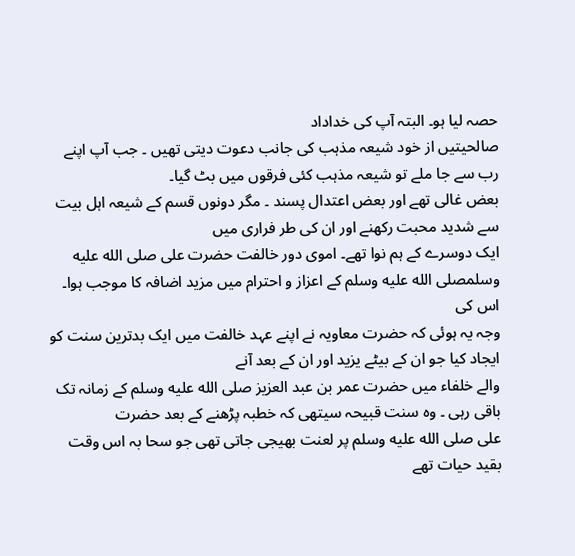حصہ لیا ہو۔ البتہ آپ کی خداداد
صالحیتیں از خود شیعہ مذہب کی جانب دعوت دیتی تھیں ۔ جب آپ اپنے رب سے جا ملے تو شیعہ مذہب کئی فرقوں میں بٹ گیا۔
بعض غالی تھے اور بعض اعتدال پسند ۔ مگر دونوں قسم کے شیعہ اہل بیت سے شدید محبت رکھنے اور ان کی طر فراری میں
ایک دوسرے کے ہم نوا تھے۔ اموی دور خالفت حضرت علی صلى الله عليه وسلمصلى الله عليه وسلم کے اعزاز و احترام میں مزید اضافہ کا موجب ہوا۔ اس کی
وجہ یہ ہوئی کہ حضرت معاویہ نے اپنے عہد خالفت میں ایک بدترین سنت کو ایجاد کیا جو ان کے بیٹے یزید اور ان کے بعد آنے
والے خلفاء میں حضرت عمر بن عبد العزیز صلى الله عليه وسلم کے زمانہ تک باقی رہی ۔ وہ سنت قبیحہ سیتھی کہ خطبہ پڑھنے کے بعد حضرت
علی صلى الله عليه وسلم پر لعنت بھیجی جاتی تھی جو سحا بہ اس وقت بقید حیات تھے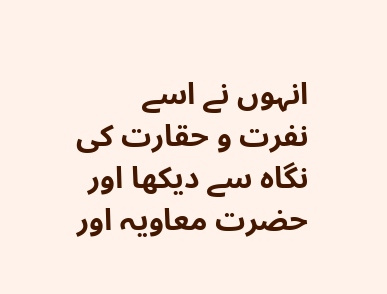انہوں نے اسے نفرت و حقارت کی نگاہ سے دیکھا اور
حضرت معاویہ اور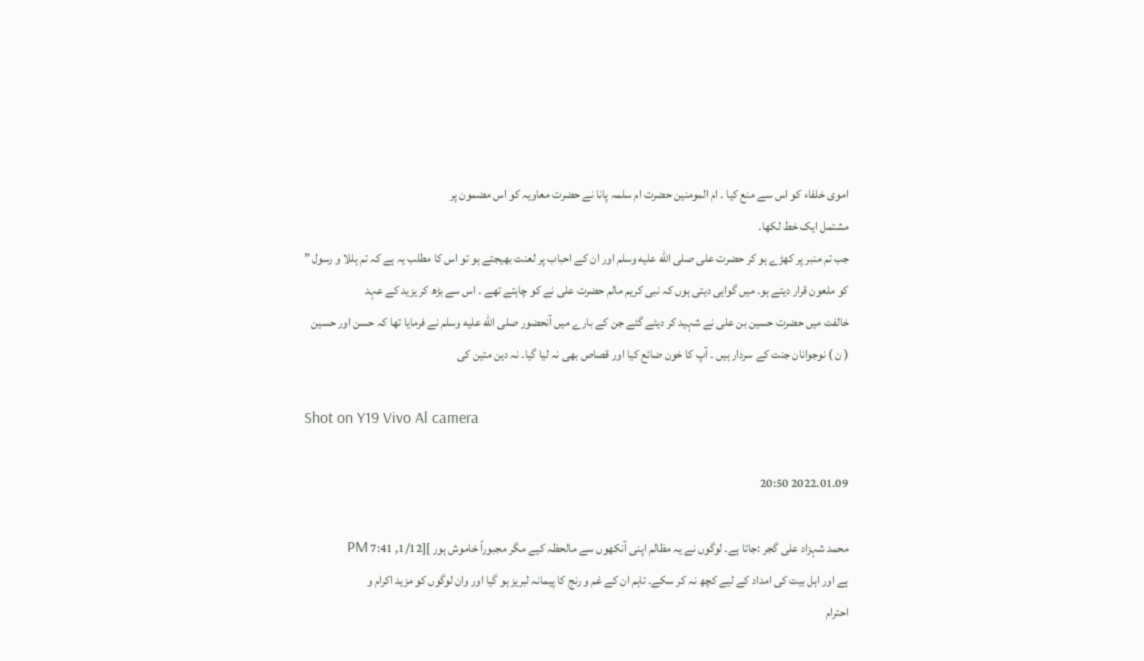اموی خلفاء کو اس سے منع کیا ۔ ام المومنین حضرت ام سلمہ پانا نے حضرت معاویہ کو اس مضمون پر
مشتمل ایک خط لکھا۔
جب تم منبر پر کھڑے ہو کر حضرت علی صلى الله عليه وسلم اور ان کے احباب پر لعنت بھیجتے ہو تو اس کا مطلب یہ ہے کہ تم ہللا و رسول ”
کو ملعون قرار دیتے ہو۔ میں گواہی دیتی ہوں کہ نبی کریم مالم حضرت علی نے کو چاہتے تھے ۔ اس سے بڑھ کر یزید کے عہد
خالفت میں حضرت حسین بن علی نے شہید کر دیئے گئے جن کے بارے میں آنحضور صلى الله عليه وسلم نے فرمایا تھا کہ حسن اور حسین
( ن ) نوجوانان جنت کے سردار ہیں ۔ آپ کا خون ضائع کیا اور قصاص بھی نہ لیا گیا۔ نہ دین متین کی

Shot on Y19 Vivo Al camera

2022.01.09 20:50

محمد شہزاد علی گجر :جاتا ہے۔ لوگوں نے یہ مظالم اپنی آنکھوں سے مالحظہ کیے مگر مجبوراً خاموش ہور ][1/12, 7:41 PM
ہے اور اہل بیت کی امداد کے لیے کچھ نہ کر سکے۔ تاہم ان کے غم و رنج کا پیمانہ لبریز ہو گیا اور وان لوگوں کو مزید اکرام و
احترام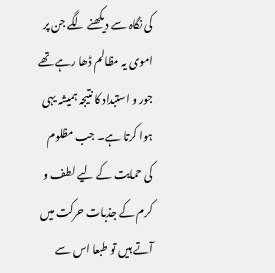کی نگاہ سے دیکھنے لگے جن پر اموی یہ مظالم ڈھا رہے تھے جور و استبداد کا نتیجہ ہمیشہ یہی ہوا کرتا ہے۔ جب مظلوم
کی حمایت کے لیے لطف و کرم کے جذبات حرکت میں آتے ہیں تو طبعا اس سے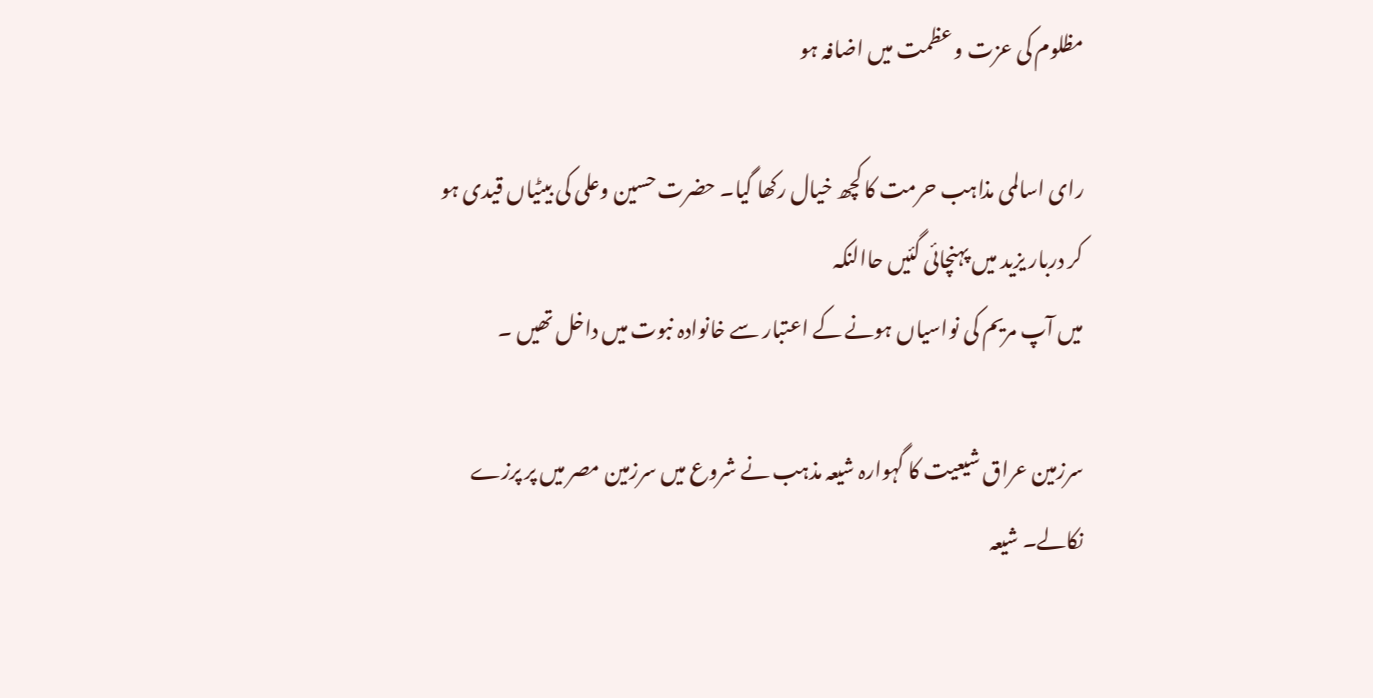مظلوم کی عزت و عظمت میں اضافہ ہو

رای اسالمی مذاہب حرمت کا کچھ خیال رکھا گیا۔ حضرت حسین وعلی کی بیٹیاں قیدی ہو کر دربار یزید میں پہنچائی گئیں حاالنکہ
میں آپ مریم کی نواسیاں ہونے کے اعتبار سے خانوادہ نبوت میں داخل تھیں ۔

سرزمین عراق شیعیت کا گہوارہ شیعہ مذہب نے شروع میں سرزمین مصر میں پر پرزے نکالے۔ شیعہ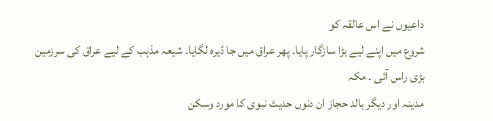داعیوں نے اس عالقہ کو
شروع میں اپنے لیے بڑا سازگار پایا۔ پھر عراق میں جا ڈیرہ لگایا۔ شیعہ مذہب کے لیے عراق کی سرزمین بڑی راس آئی ۔ مکہ
مدینہ اور دیگر بالد حجاز ان دنوں حدیث نبوی کا مورد وسکن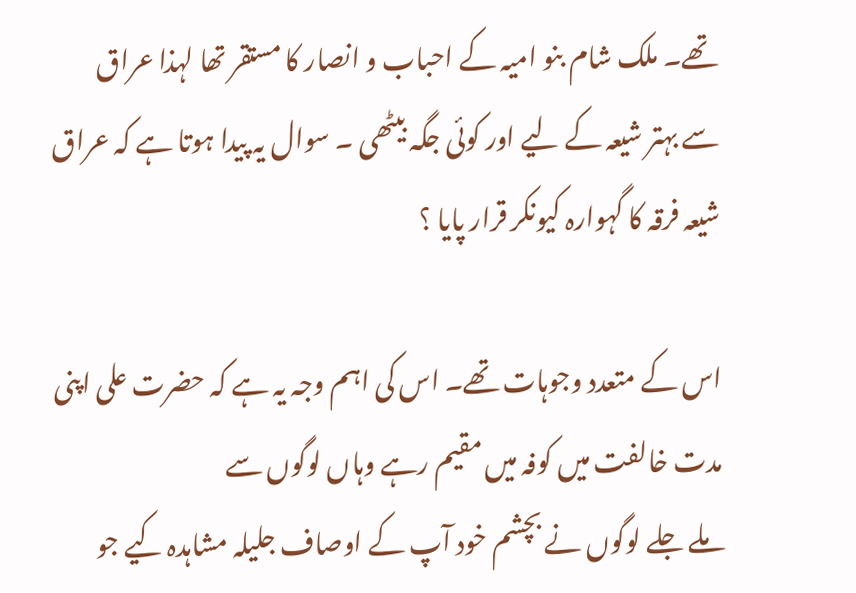تھے۔ ملک شام بنو امیہ کے احباب و انصار کا مستقر تھا لہذا عراق
سے بہتر شیعہ کے لیے اور کوئی جگہ بیٹھی ۔ سوال یہ پیدا ہوتا ہے کہ عراق شیعہ فرقہ کا گہوارہ کیونکر قرار پایا ؟

اس کے متعدد وجوہات تھے۔ اس کی اہم وجہ یہ ہے کہ حضرت علی اپنی مدت خالفت میں کوفہ میں مقیم رہے وہاں لوگوں سے
ملے جلے لوگوں نے بچشم خود آپ کے اوصاف جلیلہ مشاہدہ کیے جو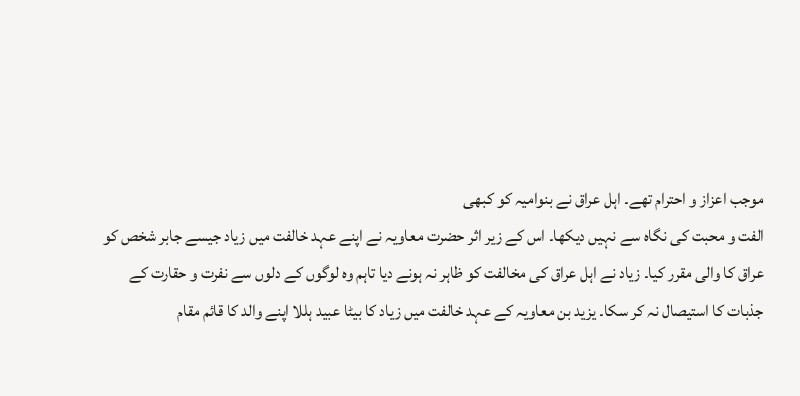موجب اعزاز و احترام تھے۔ اہل عراق نے بنوامیہ کو کبھی
الفت و محبت کی نگاہ سے نہیں دیکھا۔ اس کے زیر اثر حضرت معاویہ نے اپنے عہد خالفت میں زیاد جیسے جابر شخص کو
عراق کا والی مقرر کیا۔ زیاد نے اہل عراق کی مخالفت کو ظاہر نہ ہونے دیا تاہم وہ لوگوں کے دلوں سے نفرت و حقارت کے
جذبات کا استیصال نہ کر سکا۔ یزید بن معاویہ کے عہد خالفت میں زیاد کا بیٹا عبید ہللا اپنے والد کا قائم مقام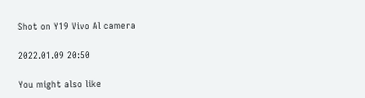Shot on Y19 Vivo Al camera

2022.01.09 20:50

You might also like